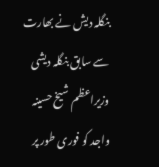بنگلہ دیش نے بھارت سے سابق بنگلہ دیشی وزیراعظم شیخ حسینہ واجد کو فوری طور پر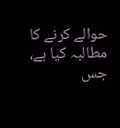حوالے کرنے کا مطالبہ کیا ہے، جس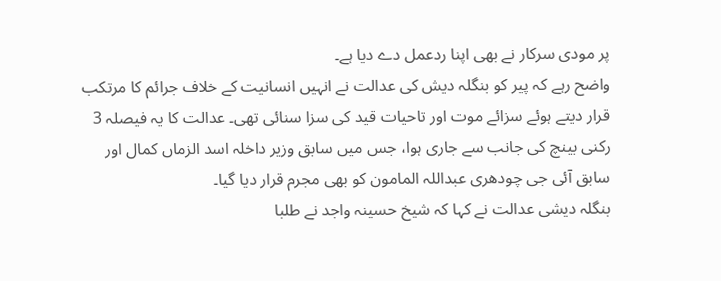پر مودی سرکار نے بھی اپنا ردعمل دے دیا ہے۔
واضح رہے کہ پیر کو بنگلہ دیش کی عدالت نے انہیں انسانیت کے خلاف جرائم کا مرتکب قرار دیتے ہوئے سزائے موت اور تاحیات قید کی سزا سنائی تھی۔ عدالت کا یہ فیصلہ 3 رکنی بینچ کی جانب سے جاری ہوا، جس میں سابق وزیر داخلہ اسد الزماں کمال اور سابق آئی جی چودھری عبداللہ المامون کو بھی مجرم قرار دیا گیا۔
بنگلہ دیشی عدالت نے کہا کہ شیخ حسینہ واجد نے طلبا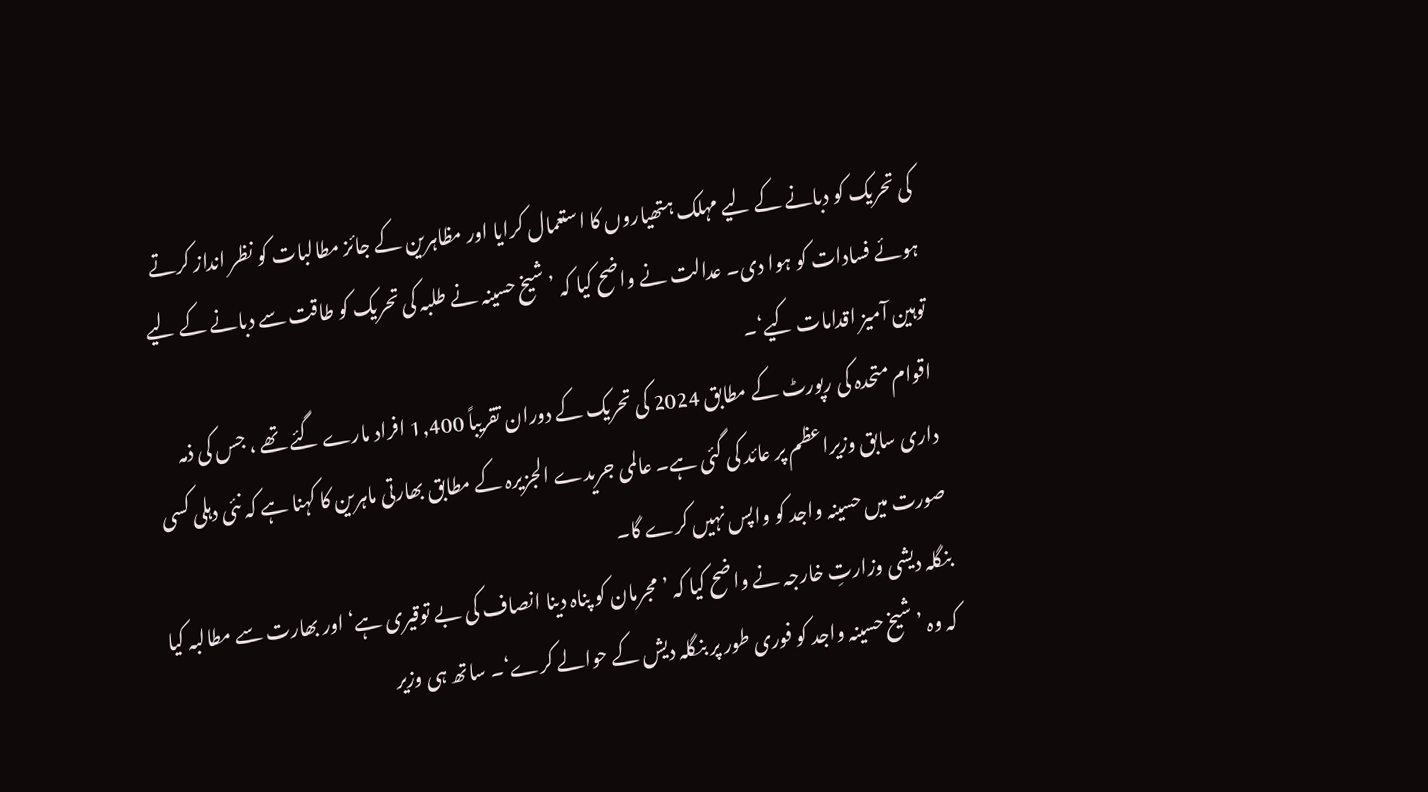کی تحریک کو دبانے کے لیے مہلک ہتھیاروں کا استعمال کرایا اور مظاہرین کے جائز مطالبات کو نظر انداز کرتے ہوئے فسادات کو ہوا دی۔ عدالت نے واضح کیا کہ ’شیخ حسینہ نے طلبہ کی تحریک کو طاقت سے دبانے کے لیے توہین آمیز اقدامات کیے‘۔
اقوام متحدہ کی رپورٹ کے مطابق 2024 کی تحریک کے دوران تقریباً 1,400 افراد مارے گئے تھے ، جس کی ذمہ داری سابق وزیراعظم پر عائد کی گئی ہے۔ عالمی جریدے الجزیرہ کے مطابق بھارتی ماہرین کا کہنا ہے کہ نئی دہلی کسی صورت میں حسینہ واجد کو واپس نہیں کرے گا۔
بنگلہ دیشی وزارتِ خارجہ نے واضح کیا کہ ’مجرمان کو پناہ دینا انصاف کی بے توقیری ہے‘ اور بھارت سے مطالبہ کیا کہ وہ ’شیخ حسینہ واجد کو فوری طور پر بنگلہ دیش کے حوالے کرے‘۔ ساتھ ہی وزیر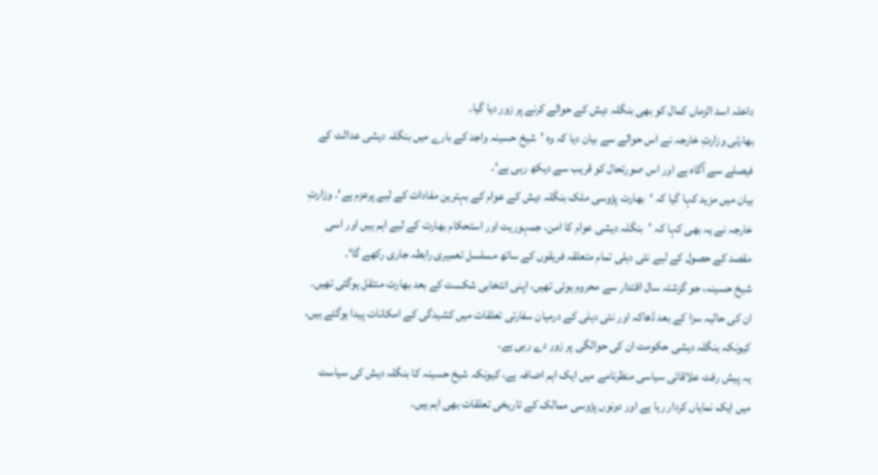داخلہ اسد الزماں کمال کو بھی بنگلہ دیش کے حوالے کرنے پر زور دیا گیا۔
بھارتی وزارتِ خارجہ نے اس حوالے سے بیان دیا کہ وہ ’شیخ حسینہ واجد کے بارے میں بنگلہ دیشی عدالت کے فیصلے سے آگاہ ہے اور اس صورتحال کو قریب سے دیکھ رہی ہے‘۔
بیان میں مزید کہا گیا کہ ‘بھارت پڑوسی ملک بنگلہ دیش کے عوام کے بہترین مفادات کے لیے پرعزم ہے‘۔ وزارتِ خارجہ نے یہ بھی کہا کہ ’بنگلہ دیشی عوام کا امن، جمہوریت اور استحکام بھارت کے لیے اہم ہیں اور اسی مقصد کے حصول کے لیے نئی دہلی تمام متعلقہ فریقوں کے ساتھ مسلسل تعمیری رابطہ جاری رکھے گا‘۔
شیخ حسینہ، جو گزشتہ سال اقتدار سے محروم ہوئی تھیں، اپنی انتخابی شکست کے بعد بھارت منتقل ہوگئی تھیں۔ ان کی حالیہ سزا کے بعد ڈھاکہ اور نئی دہلی کے درمیان سفارتی تعلقات میں کشیدگی کے امکانات پیدا ہوگئے ہیں، کیونکہ بنگلہ دیشی حکومت ان کی حوالگی پر زور دے رہی ہے۔
یہ پیش رفت علاقائی سیاسی منظرنامے میں ایک اہم اضافہ ہے، کیونکہ شیخ حسینہ کا بنگلہ دیش کی سیاست میں ایک نمایاں کردار رہا ہے اور دونوں پڑوسی ممالک کے تاریخی تعلقات بھی اہم ہیں۔